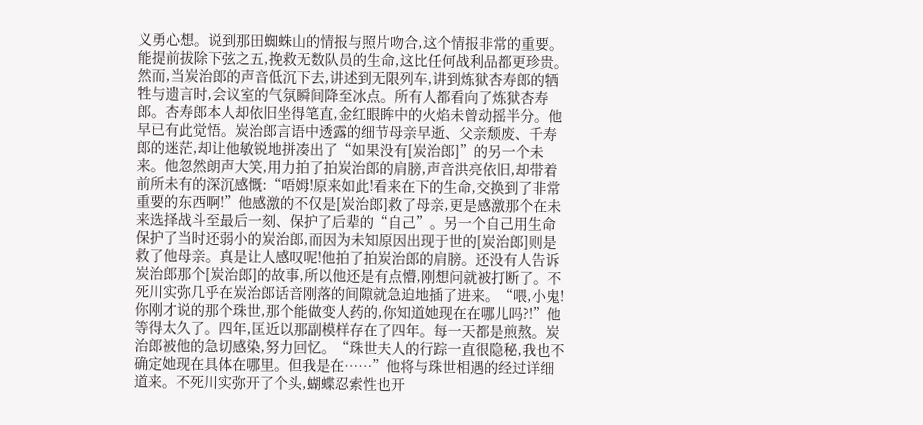义勇心想。说到那田蜘蛛山的情报与照片吻合,这个情报非常的重要。能提前拔除下弦之五,挽救无数队员的生命,这比任何战利品都更珍贵。然而,当炭治郎的声音低沉下去,讲述到无限列车,讲到炼狱杏寿郎的牺牲与遗言时,会议室的气氛瞬间降至冰点。所有人都看向了炼狱杏寿郎。杏寿郎本人却依旧坐得笔直,金红眼眸中的火焰未曾动摇半分。他早已有此觉悟。炭治郎言语中透露的细节母亲早逝、父亲颓废、千寿郎的迷茫,却让他敏锐地拼凑出了“如果没有[炭治郎]”的另一个未来。他忽然朗声大笑,用力拍了拍炭治郎的肩膀,声音洪亮依旧,却带着前所未有的深沉感慨:“唔姆!原来如此!看来在下的生命,交换到了非常重要的东西啊!”他感激的不仅是[炭治郎]救了母亲,更是感激那个在未来选择战斗至最后一刻、保护了后辈的“自己”。另一个自己用生命保护了当时还弱小的炭治郎,而因为未知原因出现于世的[炭治郎]则是救了他母亲。真是让人感叹呢!他拍了拍炭治郎的肩膀。还没有人告诉炭治郎那个[炭治郎]的故事,所以他还是有点懵,刚想问就被打断了。不死川实弥几乎在炭治郎话音刚落的间隙就急迫地插了进来。“喂,小鬼!你刚才说的那个珠世,那个能做变人药的,你知道她现在在哪儿吗?!”他等得太久了。四年,匡近以那副模样存在了四年。每一天都是煎熬。炭治郎被他的急切感染,努力回忆。“珠世夫人的行踪一直很隐秘,我也不确定她现在具体在哪里。但我是在……”他将与珠世相遇的经过详细道来。不死川实弥开了个头,蝴蝶忍索性也开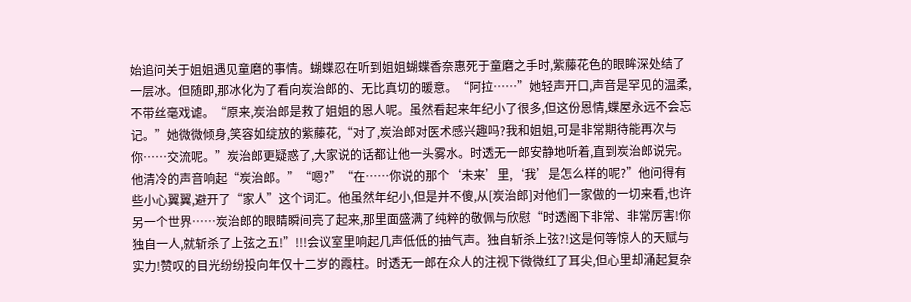始追问关于姐姐遇见童磨的事情。蝴蝶忍在听到姐姐蝴蝶香奈惠死于童磨之手时,紫藤花色的眼眸深处结了一层冰。但随即,那冰化为了看向炭治郎的、无比真切的暖意。“阿拉……”她轻声开口,声音是罕见的温柔,不带丝毫戏谑。“原来,炭治郎是救了姐姐的恩人呢。虽然看起来年纪小了很多,但这份恩情,蝶屋永远不会忘记。”她微微倾身,笑容如绽放的紫藤花,“对了,炭治郎对医术感兴趣吗?我和姐姐,可是非常期待能再次与你……交流呢。”炭治郎更疑惑了,大家说的话都让他一头雾水。时透无一郎安静地听着,直到炭治郎说完。他清冷的声音响起“炭治郎。”“嗯?”“在……你说的那个‘未来’里,‘我’是怎么样的呢?”他问得有些小心翼翼,避开了“家人”这个词汇。他虽然年纪小,但是并不傻,从[炭治郎]对他们一家做的一切来看,也许另一个世界……炭治郎的眼睛瞬间亮了起来,那里面盛满了纯粹的敬佩与欣慰“时透阁下非常、非常厉害!你独自一人,就斩杀了上弦之五!”!!!会议室里响起几声低低的抽气声。独自斩杀上弦?!这是何等惊人的天赋与实力!赞叹的目光纷纷投向年仅十二岁的霞柱。时透无一郎在众人的注视下微微红了耳尖,但心里却涌起复杂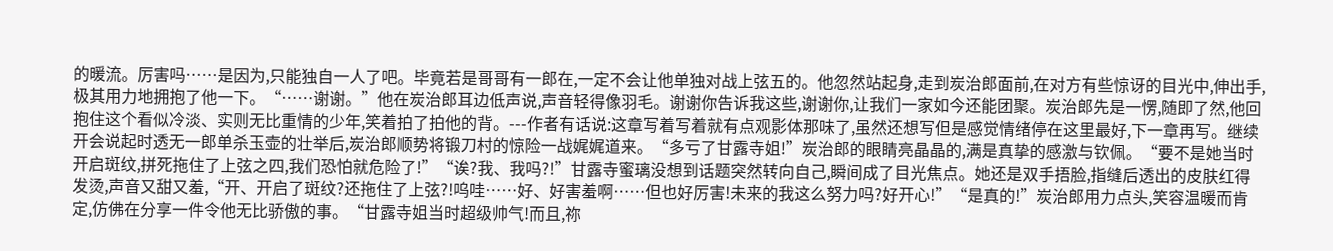的暖流。厉害吗……是因为,只能独自一人了吧。毕竟若是哥哥有一郎在,一定不会让他单独对战上弦五的。他忽然站起身,走到炭治郎面前,在对方有些惊讶的目光中,伸出手,极其用力地拥抱了他一下。“……谢谢。”他在炭治郎耳边低声说,声音轻得像羽毛。谢谢你告诉我这些,谢谢你,让我们一家如今还能团聚。炭治郎先是一愣,随即了然,他回抱住这个看似冷淡、实则无比重情的少年,笑着拍了拍他的背。---作者有话说:这章写着写着就有点观影体那味了,虽然还想写但是感觉情绪停在这里最好,下一章再写。继续开会说起时透无一郎单杀玉壶的壮举后,炭治郎顺势将锻刀村的惊险一战娓娓道来。“多亏了甘露寺姐!”炭治郎的眼睛亮晶晶的,满是真挚的感激与钦佩。“要不是她当时开启斑纹,拼死拖住了上弦之四,我们恐怕就危险了!”“诶?我、我吗?!”甘露寺蜜璃没想到话题突然转向自己,瞬间成了目光焦点。她还是双手捂脸,指缝后透出的皮肤红得发烫,声音又甜又羞,“开、开启了斑纹?还拖住了上弦?!呜哇……好、好害羞啊……但也好厉害!未来的我这么努力吗?好开心!”“是真的!”炭治郎用力点头,笑容温暖而肯定,仿佛在分享一件令他无比骄傲的事。“甘露寺姐当时超级帅气!而且,祢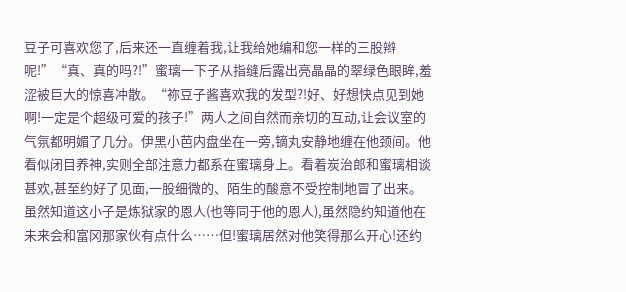豆子可喜欢您了,后来还一直缠着我,让我给她编和您一样的三股辫呢!”“真、真的吗?!”蜜璃一下子从指缝后露出亮晶晶的翠绿色眼眸,羞涩被巨大的惊喜冲散。“祢豆子酱喜欢我的发型?!好、好想快点见到她啊!一定是个超级可爱的孩子!”两人之间自然而亲切的互动,让会议室的气氛都明媚了几分。伊黑小芭内盘坐在一旁,镝丸安静地缠在他颈间。他看似闭目养神,实则全部注意力都系在蜜璃身上。看着炭治郎和蜜璃相谈甚欢,甚至约好了见面,一股细微的、陌生的酸意不受控制地冒了出来。虽然知道这小子是炼狱家的恩人(也等同于他的恩人),虽然隐约知道他在未来会和富冈那家伙有点什么……但!蜜璃居然对他笑得那么开心!还约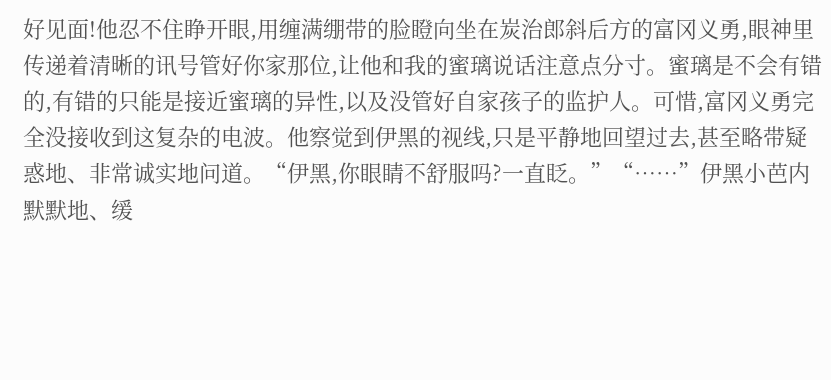好见面!他忍不住睁开眼,用缠满绷带的脸瞪向坐在炭治郎斜后方的富冈义勇,眼神里传递着清晰的讯号管好你家那位,让他和我的蜜璃说话注意点分寸。蜜璃是不会有错的,有错的只能是接近蜜璃的异性,以及没管好自家孩子的监护人。可惜,富冈义勇完全没接收到这复杂的电波。他察觉到伊黑的视线,只是平静地回望过去,甚至略带疑惑地、非常诚实地问道。“伊黑,你眼睛不舒服吗?一直眨。”“……”伊黑小芭内默默地、缓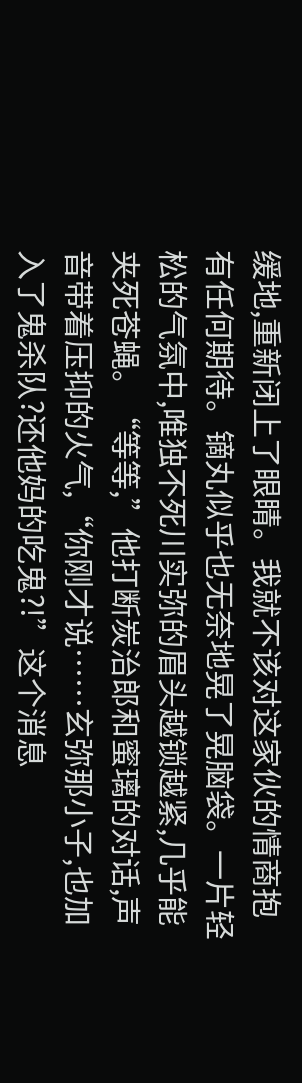缓地,重新闭上了眼睛。我就不该对这家伙的情商抱有任何期待。镝丸似乎也无奈地晃了晃脑袋。一片轻松的气氛中,唯独不死川实弥的眉头越锁越紧,几乎能夹死苍蝇。“等等,”他打断炭治郎和蜜璃的对话,声音带着压抑的火气,“你刚才说……玄弥那小子,也加入了鬼杀队?还他妈的吃鬼?!”这个消息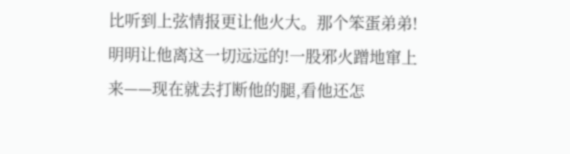比听到上弦情报更让他火大。那个笨蛋弟弟!明明让他离这一切远远的!一股邪火蹭地窜上来——现在就去打断他的腿,看他还怎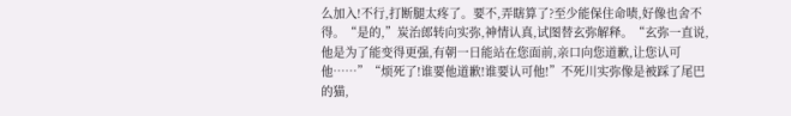么加入!不行,打断腿太疼了。要不,弄瞎算了?至少能保住命啧,好像也舍不得。“是的,”炭治郎转向实弥,神情认真,试图替玄弥解释。“玄弥一直说,他是为了能变得更强,有朝一日能站在您面前,亲口向您道歉,让您认可他……”“烦死了!谁要他道歉!谁要认可他!”不死川实弥像是被踩了尾巴的猫,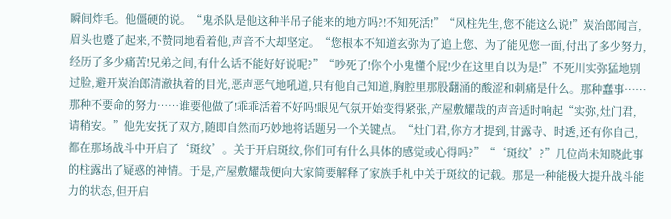瞬间炸毛。他僵硬的说。“鬼杀队是他这种半吊子能来的地方吗?!不知死活!”“风柱先生,您不能这么说!”炭治郎闻言,眉头也蹙了起来,不赞同地看着他,声音不大却坚定。“您根本不知道玄弥为了追上您、为了能见您一面,付出了多少努力,经历了多少痛苦!兄弟之间,有什么话不能好好说呢?”“吵死了!你个小鬼懂个屁!少在这里自以为是!”不死川实弥猛地别过脸,避开炭治郎清澈执着的目光,恶声恶气地吼道,只有他自己知道,胸腔里那股翻涌的酸涩和刺痛是什么。那种蠢事……那种不要命的努力……谁要他做了!乖乖活着不好吗!眼见气氛开始变得紧张,产屋敷耀哉的声音适时响起“实弥,灶门君,请稍安。”他先安抚了双方,随即自然而巧妙地将话题另一个关键点。“灶门君,你方才提到,甘露寺、时透,还有你自己,都在那场战斗中开启了‘斑纹’。关于开启斑纹,你们可有什么具体的感觉或心得吗?”“‘斑纹’?”几位尚未知晓此事的柱露出了疑惑的神情。于是,产屋敷耀哉便向大家简要解释了家族手札中关于斑纹的记载。那是一种能极大提升战斗能力的状态,但开启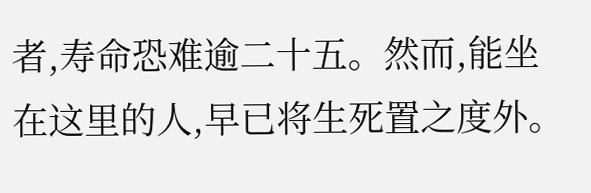者,寿命恐难逾二十五。然而,能坐在这里的人,早已将生死置之度外。